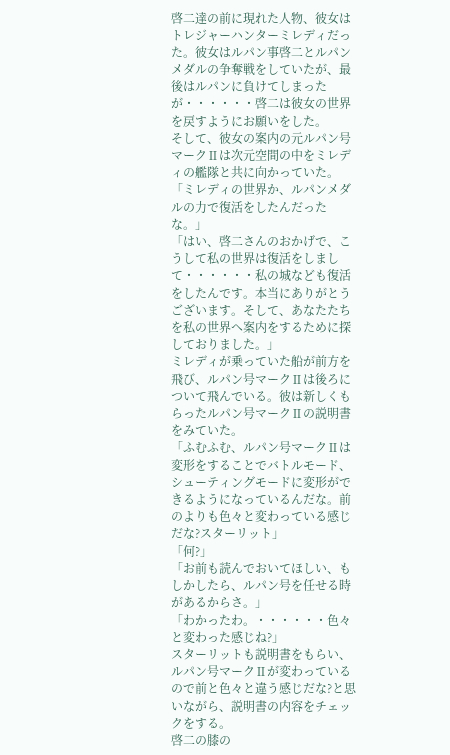啓二達の前に現れた人物、彼女はトレジャーハンターミレディだった。彼女はルパン事啓二とルパンメダルの争奪戦をしていたが、最後はルパンに負けてしまったが・・・・・・啓二は彼女の世界を戻すようにお願いをした。
そして、彼女の案内の元ルパン号マークⅡは次元空間の中をミレディの艦隊と共に向かっていた。
「ミレディの世界か、ルパンメダルの力で復活をしたんだったな。」
「はい、啓二さんのおかげで、こうして私の世界は復活をしまして・・・・・・私の城なども復活をしたんです。本当にありがとうございます。そして、あなたたちを私の世界へ案内をするために探しておりました。」
ミレディが乗っていた船が前方を飛び、ルパン号マークⅡは後ろについて飛んでいる。彼は新しくもらったルパン号マークⅡの説明書をみていた。
「ふむふむ、ルパン号マークⅡは変形をすることでバトルモード、シューティングモードに変形ができるようになっているんだな。前のよりも色々と変わっている感じだな?スターリット」
「何?」
「お前も読んでおいてほしい、もしかしたら、ルパン号を任せる時があるからさ。」
「わかったわ。・・・・・・色々と変わった感じね?」
スターリットも説明書をもらい、ルパン号マークⅡが変わっているので前と色々と違う感じだな?と思いながら、説明書の内容をチェックをする。
啓二の膝の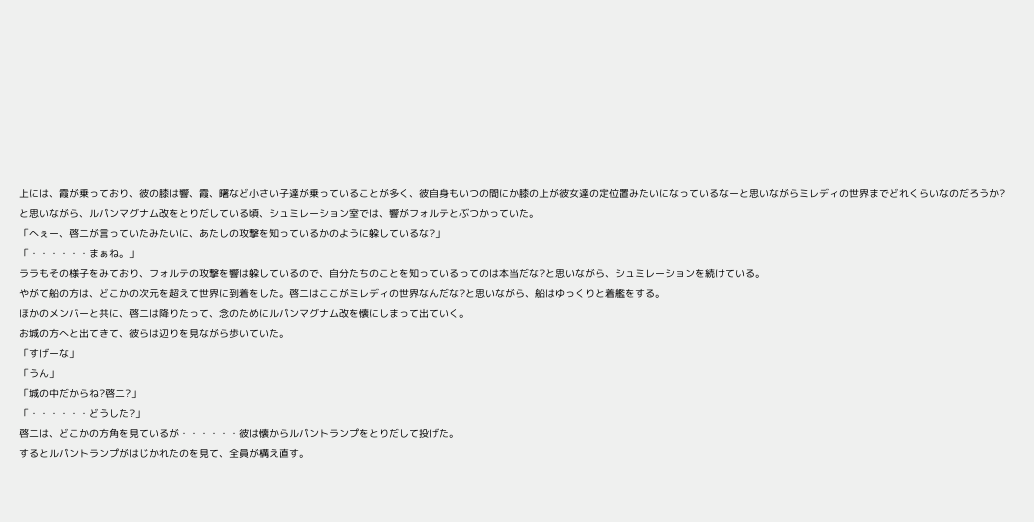上には、霞が乗っており、彼の膝は響、霞、曙など小さい子達が乗っていることが多く、彼自身もいつの間にか膝の上が彼女達の定位置みたいになっているなーと思いながらミレディの世界までどれくらいなのだろうか?と思いながら、ルパンマグナム改をとりだしている頃、シュミレーション室では、響がフォルテとぶつかっていた。
「へぇー、啓二が言っていたみたいに、あたしの攻撃を知っているかのように躱しているな?」
「・・・・・・まぁね。」
ララもその様子をみており、フォルテの攻撃を響は躱しているので、自分たちのことを知っているってのは本当だな?と思いながら、シュミレーションを続けている。
やがて船の方は、どこかの次元を超えて世界に到着をした。啓二はここがミレディの世界なんだな?と思いながら、船はゆっくりと着艦をする。
ほかのメンバーと共に、啓二は降りたって、念のためにルパンマグナム改を懐にしまって出ていく。
お城の方へと出てきて、彼らは辺りを見ながら歩いていた。
「すげーな」
「うん」
「城の中だからね?啓二?」
「・・・・・・どうした?」
啓二は、どこかの方角を見ているが・・・・・・彼は懐からルパントランプをとりだして投げた。
するとルパントランプがはじかれたのを見て、全員が構え直す。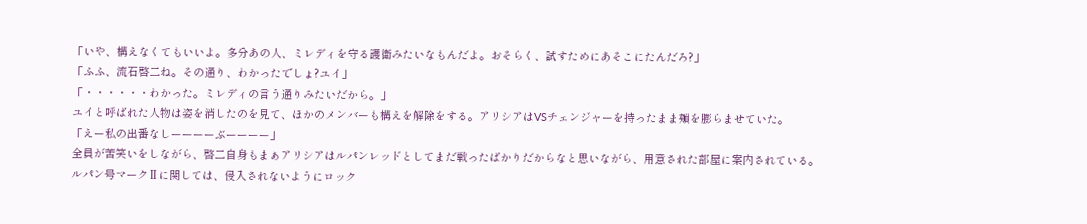「いや、構えなくてもいいよ。多分あの人、ミレディを守る護衛みたいなもんだよ。おそらく、試すためにあそこにたんだろ?」
「ふふ、流石啓二ね。その通り、わかったでしょ?ユイ」
「・・・・・・わかった。ミレディの言う通りみたいだから。」
ユイと呼ばれた人物は姿を消したのを見て、ほかのメンバーも構えを解除をする。アリシアはVSチェンジャーを持ったまま頬を膨らませていた。
「えー私の出番なしーーーーぶーーーー」
全員が苦笑いをしながら、啓二自身もまぁアリシアはルパンレッドとしてまだ戦ったばかりだからなと思いながら、用意された部屋に案内されている。
ルパン号マークⅡに関しては、侵入されないようにロック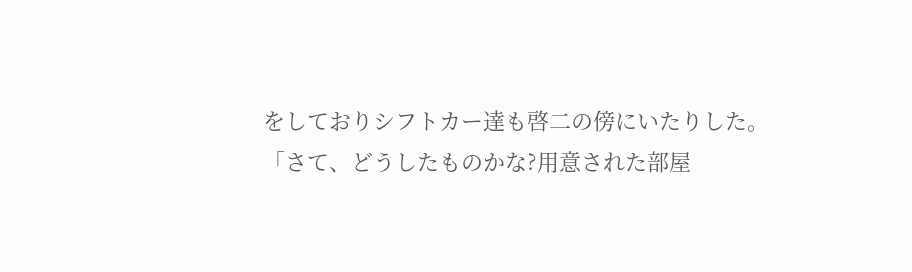をしておりシフトカー達も啓二の傍にいたりした。
「さて、どうしたものかな?用意された部屋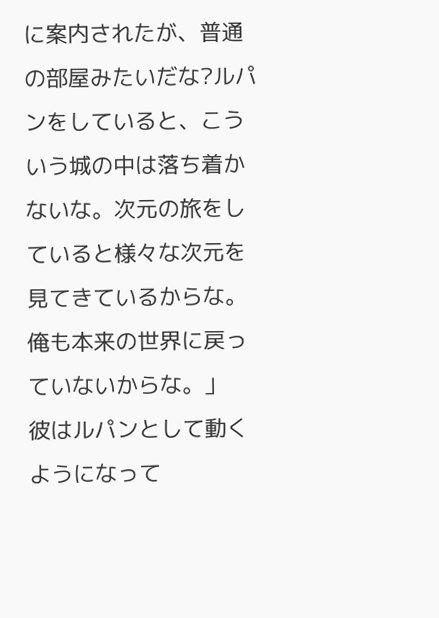に案内されたが、普通の部屋みたいだな?ルパンをしていると、こういう城の中は落ち着かないな。次元の旅をしていると様々な次元を見てきているからな。俺も本来の世界に戻っていないからな。」
彼はルパンとして動くようになって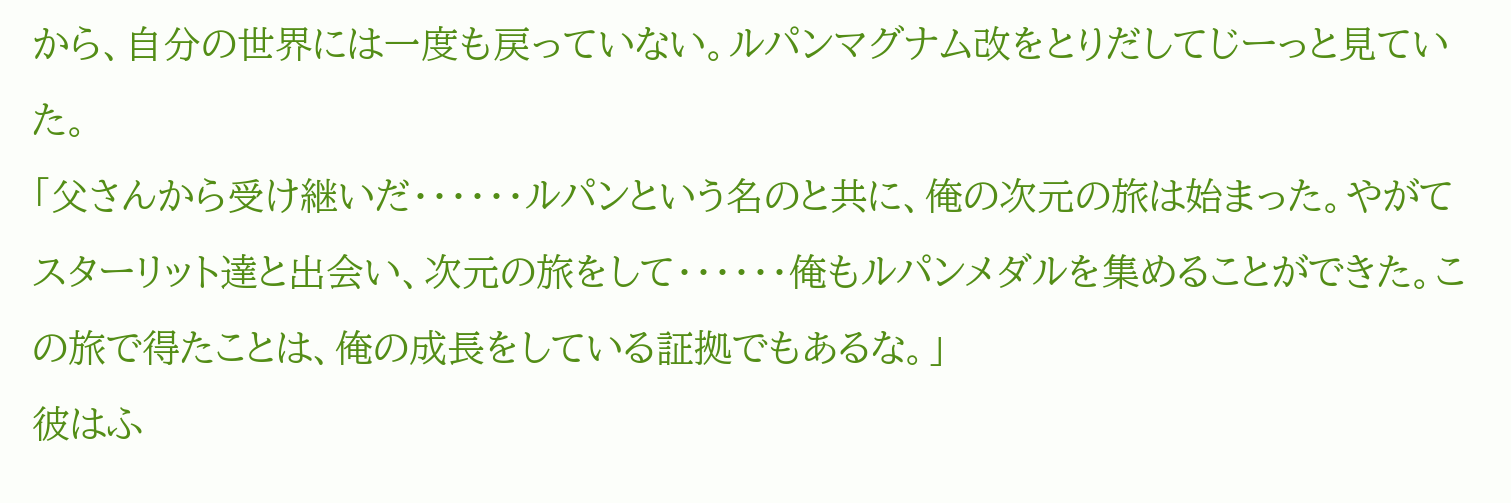から、自分の世界には一度も戻っていない。ルパンマグナム改をとりだしてじーっと見ていた。
「父さんから受け継いだ・・・・・・ルパンという名のと共に、俺の次元の旅は始まった。やがてスターリット達と出会い、次元の旅をして・・・・・・俺もルパンメダルを集めることができた。この旅で得たことは、俺の成長をしている証拠でもあるな。」
彼はふ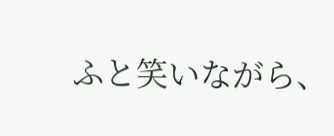ふと笑いながら、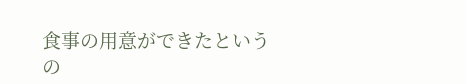食事の用意ができたというの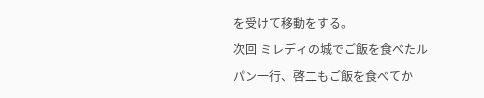を受けて移動をする。
次回 ミレディの城でご飯を食べたルパン一行、啓二もご飯を食べてか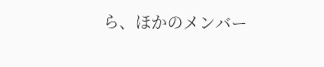ら、ほかのメンバー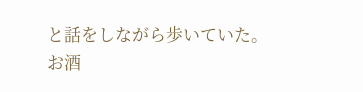と話をしながら歩いていた。
お酒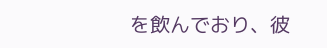を飲んでおり、彼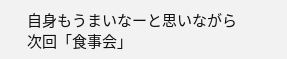自身もうまいなーと思いながら
次回「食事会」